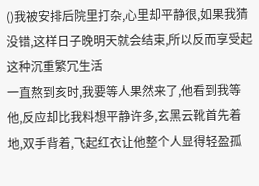()我被安排后院里打杂,心里却平静很,如果我猜没错,这样日子晚明天就会结束,所以反而享受起这种沉重繁冗生活
一直熬到亥时,我要等人果然来了,他看到我等他,反应却比我料想平静许多,玄黑云靴首先着地,双手背着,飞起红衣让他整个人显得轻盈孤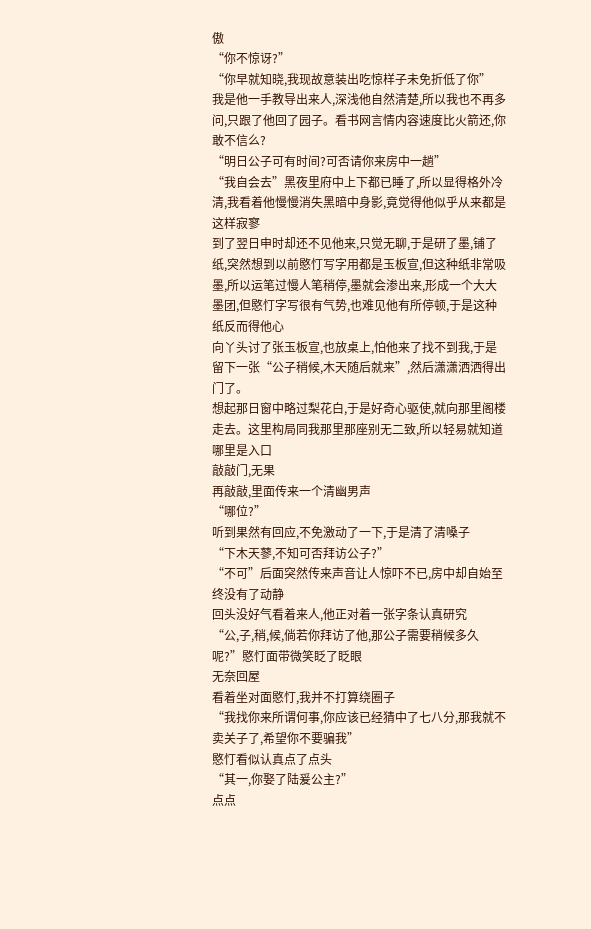傲
“你不惊讶?”
“你早就知晓,我现故意装出吃惊样子未免折低了你”
我是他一手教导出来人,深浅他自然清楚,所以我也不再多问,只跟了他回了园子。看书网言情内容速度比火箭还,你敢不信么?
“明日公子可有时间?可否请你来房中一趟”
“我自会去”黑夜里府中上下都已睡了,所以显得格外冷清,我看着他慢慢消失黑暗中身影,竟觉得他似乎从来都是这样寂寥
到了翌日申时却还不见他来,只觉无聊,于是研了墨,铺了纸,突然想到以前愍忊写字用都是玉板宣,但这种纸非常吸墨,所以运笔过慢人笔稍停,墨就会渗出来,形成一个大大墨团,但愍忊字写很有气势,也难见他有所停顿,于是这种纸反而得他心
向丫头讨了张玉板宣,也放桌上,怕他来了找不到我,于是留下一张“公子稍候,木天随后就来”,然后潇潇洒洒得出门了。
想起那日窗中略过梨花白,于是好奇心驱使,就向那里阁楼走去。这里构局同我那里那座别无二致,所以轻易就知道哪里是入口
敲敲门,无果
再敲敲,里面传来一个清幽男声
“哪位?”
听到果然有回应,不免激动了一下,于是清了清嗓子
“下木天蓼,不知可否拜访公子?”
“不可”后面突然传来声音让人惊吓不已,房中却自始至终没有了动静
回头没好气看着来人,他正对着一张字条认真研究
“公,子,稍,候,倘若你拜访了他,那公子需要稍候多久呢?”愍忊面带微笑眨了眨眼
无奈回屋
看着坐对面愍忊,我并不打算绕圈子
“我找你来所谓何事,你应该已经猜中了七八分,那我就不卖关子了,希望你不要骗我”
愍忊看似认真点了点头
“其一,你娶了陆爰公主?”
点点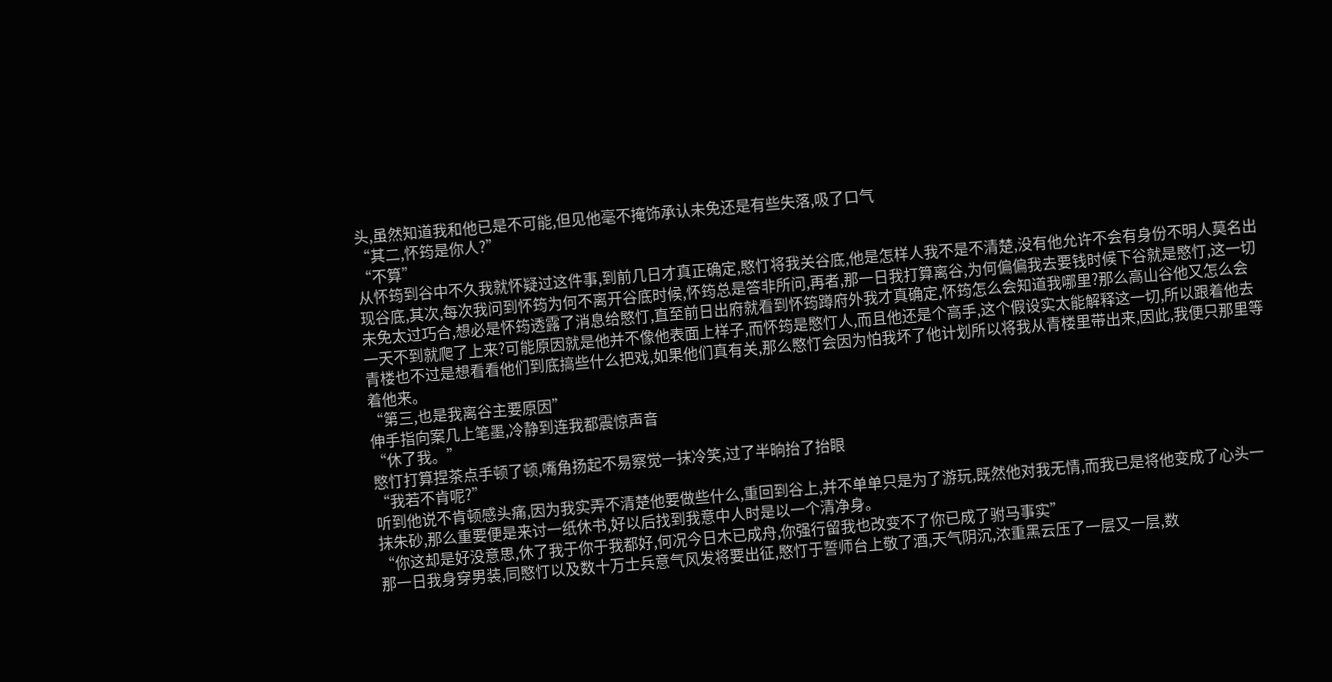头,虽然知道我和他已是不可能,但见他毫不掩饰承认未免还是有些失落,吸了口气
“其二,怀筠是你人?”
“不算”
从怀筠到谷中不久我就怀疑过这件事,到前几日才真正确定,愍忊将我关谷底,他是怎样人我不是不清楚,没有他允许不会有身份不明人莫名出现谷底,其次,每次我问到怀筠为何不离开谷底时候,怀筠总是答非所问,再者,那一日我打算离谷,为何偏偏我去要钱时候下谷就是愍忊,这一切未免太过巧合,想必是怀筠透露了消息给愍忊,直至前日出府就看到怀筠蹲府外我才真确定,怀筠怎么会知道我哪里?那么高山谷他又怎么会一天不到就爬了上来?可能原因就是他并不像他表面上样子,而怀筠是愍忊人,而且他还是个高手,这个假设实太能解释这一切,所以跟着他去青楼也不过是想看看他们到底搞些什么把戏,如果他们真有关,那么愍忊会因为怕我坏了他计划所以将我从青楼里带出来,因此,我便只那里等着他来。
“第三,也是我离谷主要原因”
伸手指向案几上笔墨,冷静到连我都震惊声音
“休了我。”
愍忊打算捏茶点手顿了顿,嘴角扬起不易察觉一抹冷笑,过了半晌抬了抬眼
“我若不肯呢?”
听到他说不肯顿感头痛,因为我实弄不清楚他要做些什么,重回到谷上,并不单单只是为了游玩,既然他对我无情,而我已是将他变成了心头一抹朱砂,那么重要便是来讨一纸休书,好以后找到我意中人时是以一个清净身。
“你这却是好没意思,休了我于你于我都好,何况今日木已成舟,你强行留我也改变不了你已成了驸马事实”
那一日我身穿男装,同愍忊以及数十万士兵意气风发将要出征,愍忊于誓师台上敬了酒,天气阴沉,浓重黑云压了一层又一层,数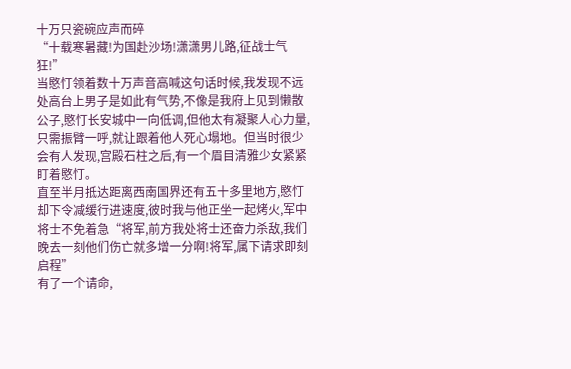十万只瓷碗应声而碎
“十载寒暑藏!为国赴沙场!潇潇男儿路,征战士气狂!”
当愍忊领着数十万声音高喊这句话时候,我发现不远处高台上男子是如此有气势,不像是我府上见到懒散公子,愍忊长安城中一向低调,但他太有凝聚人心力量,只需振臂一呼,就让跟着他人死心塌地。但当时很少会有人发现,宫殿石柱之后,有一个眉目清雅少女紧紧盯着愍忊。
直至半月抵达距离西南国界还有五十多里地方,愍忊却下令减缓行进速度,彼时我与他正坐一起烤火,军中将士不免着急“将军,前方我处将士还奋力杀敌,我们晚去一刻他们伤亡就多增一分啊!将军,属下请求即刻启程”
有了一个请命,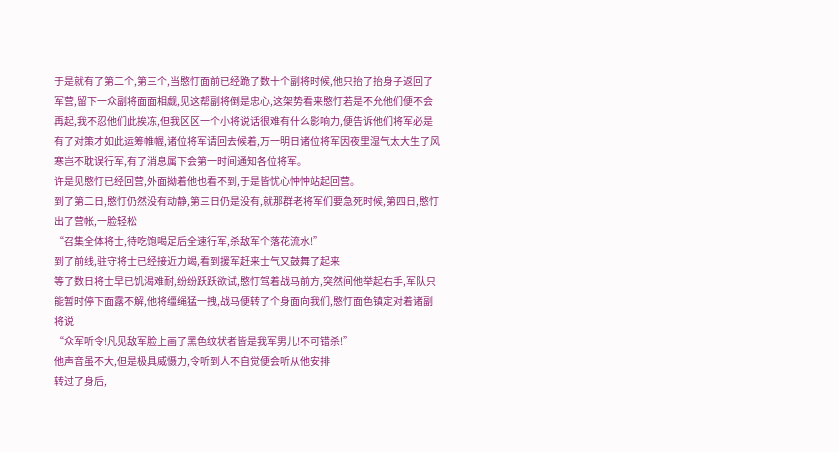于是就有了第二个,第三个,当愍忊面前已经跪了数十个副将时候,他只抬了抬身子返回了军营,留下一众副将面面相觑,见这帮副将倒是忠心,这架势看来愍忊若是不允他们便不会再起,我不忍他们此挨冻,但我区区一个小将说话很难有什么影响力,便告诉他们将军必是有了对策才如此运筹帷幄,诸位将军请回去候着,万一明日诸位将军因夜里湿气太大生了风寒岂不耽误行军,有了消息属下会第一时间通知各位将军。
许是见愍忊已经回营,外面拗着他也看不到,于是皆忧心忡忡站起回营。
到了第二日,愍忊仍然没有动静,第三日仍是没有,就那群老将军们要急死时候,第四日,愍忊出了营帐,一脸轻松
“召集全体将士,待吃饱喝足后全速行军,杀敌军个落花流水!”
到了前线,驻守将士已经接近力竭,看到援军赶来士气又鼓舞了起来
等了数日将士早已饥渴难耐,纷纷跃跃欲试,愍忊驾着战马前方,突然间他举起右手,军队只能暂时停下面露不解,他将缰绳猛一拽,战马便转了个身面向我们,愍忊面色镇定对着诸副将说
“众军听令!凡见敌军脸上画了黑色纹状者皆是我军男儿!不可错杀!”
他声音虽不大,但是极具威慑力,令听到人不自觉便会听从他安排
转过了身后,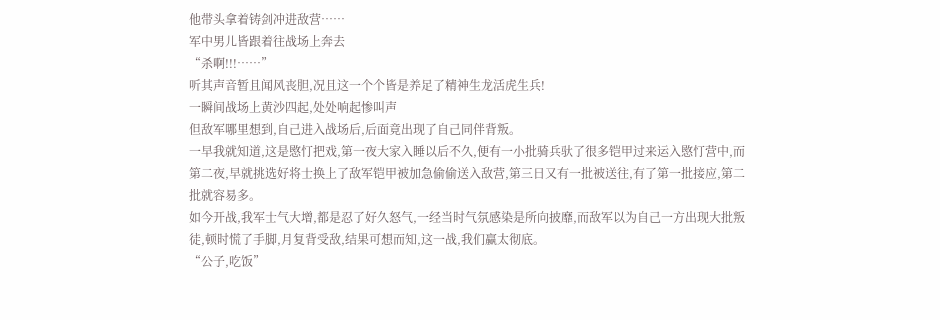他带头拿着铸剑冲进敌营……
军中男儿皆跟着往战场上奔去
“杀啊!!!……”
听其声音暂且闻风丧胆,况且这一个个皆是养足了精神生龙活虎生兵!
一瞬间战场上黄沙四起,处处响起惨叫声
但敌军哪里想到,自己进入战场后,后面竟出现了自己同伴背叛。
一早我就知道,这是愍忊把戏,第一夜大家入睡以后不久,便有一小批骑兵驮了很多铠甲过来运入愍忊营中,而第二夜,早就挑选好将士换上了敌军铠甲被加急偷偷送入敌营,第三日又有一批被送往,有了第一批接应,第二批就容易多。
如今开战,我军士气大增,都是忍了好久怒气,一经当时气氛感染是所向披靡,而敌军以为自己一方出现大批叛徒,顿时慌了手脚,月复背受敌,结果可想而知,这一战,我们赢太彻底。
“公子,吃饭”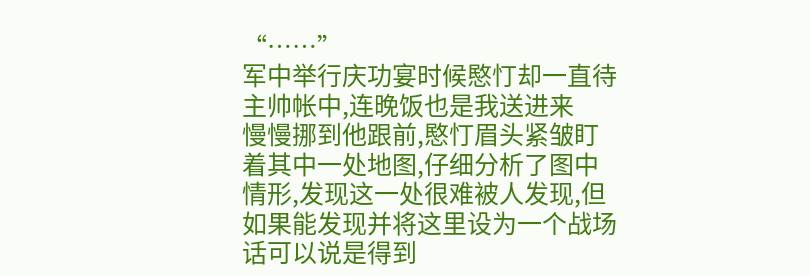“……”
军中举行庆功宴时候愍忊却一直待主帅帐中,连晚饭也是我送进来
慢慢挪到他跟前,愍忊眉头紧皱盯着其中一处地图,仔细分析了图中情形,发现这一处很难被人发现,但如果能发现并将这里设为一个战场话可以说是得到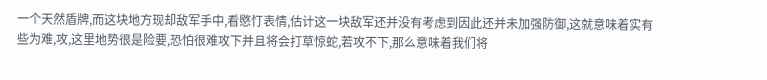一个天然盾牌,而这块地方现却敌军手中,看愍忊表情,估计这一块敌军还并没有考虑到因此还并未加强防御,这就意味着实有些为难,攻,这里地势很是险要,恐怕很难攻下并且将会打草惊蛇,若攻不下,那么意味着我们将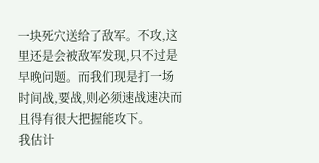一块死穴送给了敌军。不攻,这里还是会被敌军发现,只不过是早晚问题。而我们现是打一场时间战,要战,则必须速战速决而且得有很大把握能攻下。
我估计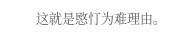这就是愍忊为难理由。